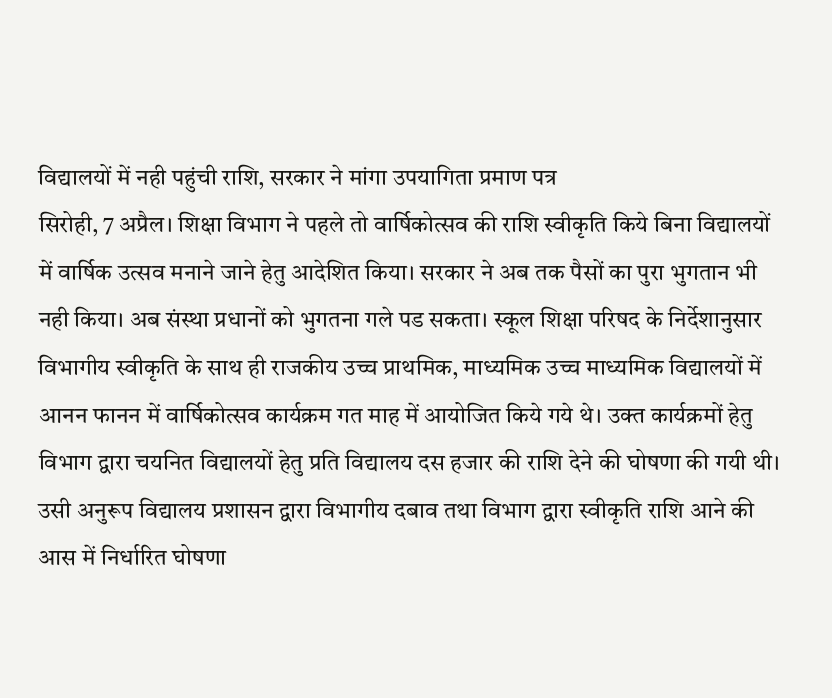विद्यालयों में नही पहुंची राशि, सरकार ने मांगा उपयागिता प्रमाण पत्र
सिरोही, 7 अप्रैल। शिक्षा विभाग ने पहले तो वार्षिकोत्सव की राशि स्वीकृति किये बिना विद्यालयों में वार्षिक उत्सव मनाने जाने हेतु आदेशित किया। सरकार ने अब तक पैसों का पुरा भुगतान भी नही किया। अब संस्था प्रधानों को भुगतना गले पड सकता। स्कूल शिक्षा परिषद के निर्देशानुसार विभागीय स्वीकृति के साथ ही राजकीय उच्च प्राथमिक, माध्यमिक उच्च माध्यमिक विद्यालयों में आनन फानन में वार्षिकोत्सव कार्यक्रम गत माह में आयोजित किये गये थे। उक्त कार्यक्रमों हेतु विभाग द्वारा चयनित विद्यालयों हेतु प्रति विद्यालय दस हजार की राशि देने की घोषणा की गयी थी। उसी अनुरूप विद्यालय प्रशासन द्वारा विभागीय दबाव तथा विभाग द्वारा स्वीकृति राशि आने की आस में निर्धारित घोषणा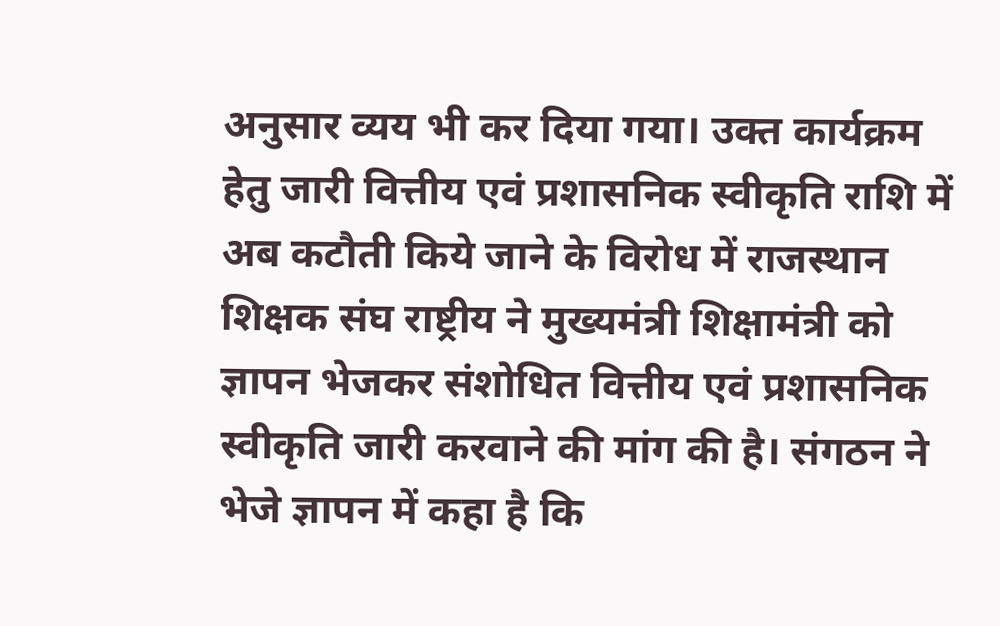अनुसार व्यय भी कर दिया गया। उक्त कार्यक्रम हेतु जारी वित्तीय एवं प्रशासनिक स्वीकृति राशि में अब कटौती किये जाने के विरोध में राजस्थान शिक्षक संघ राष्ट्रीय ने मुख्यमंत्री शिक्षामंत्री को ज्ञापन भेजकर संशोधित वित्तीय एवं प्रशासनिक स्वीकृति जारी करवाने की मांग की है। संगठन ने भेजे ज्ञापन में कहा है कि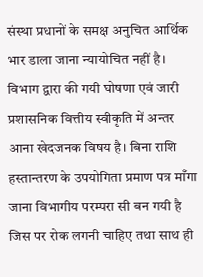संस्था प्रधानों के समक्ष अनुचित आर्थिक भार डाला जाना न्यायोचित नहीं है। विभाग द्वारा की गयी घोषणा एवं जारी प्रशासनिक वित्तीय स्वीकृति में अन्तर आना खेदजनक विषय है। बिना राशि हस्तान्तरण के उपयोगिता प्रमाण पत्र माँगा जाना विभागीय परम्परा सी बन गयी है जिस पर रोक लगनी चाहिए तथा साथ ही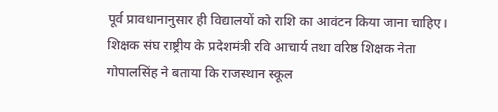पूर्व प्रावधानानुसार ही विद्यालयों को राशि का आवंटन किया जाना चाहिए। शिक्षक संघ राष्ट्रीय के प्रदेशमंत्री रवि आचार्य तथा वरिष्ठ शिक्षक नेता गोपालसिंह ने बताया कि राजस्थान स्कूल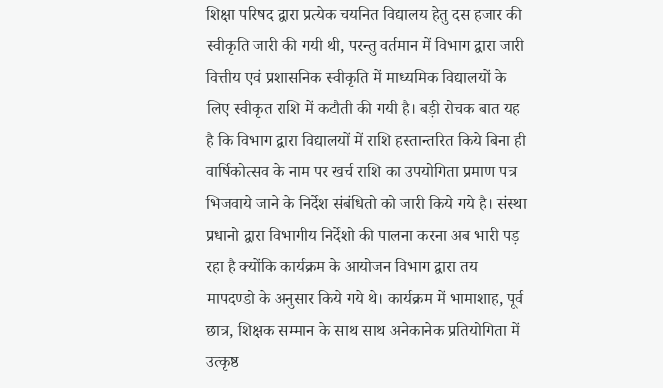शिक्षा परिषद द्वारा प्रत्येक चयनित विद्यालय हेतु दस हजार की स्वीकृति जारी की गयी थी, परन्तु वर्तमान में विभाग द्वारा जारी वित्तीय एवं प्रशासनिक स्वीकृति में माध्यमिक विद्यालयों के लिए स्वीकृत राशि में कटौती की गयी है। बड़ी रोचक बात यह है कि विभाग द्वारा विद्यालयों में राशि हस्तान्तरित किये बिना ही वार्षिकोत्सव के नाम पर खर्च राशि का उपयोगिता प्रमाण पत्र भिजवाये जाने के निर्देश संबंधितो को जारी किये गये है। संस्था प्रधानो द्वारा विभागीय निर्देशो की पालना करना अब भारी पड़ रहा है क्योंकि कार्यक्रम के आयोजन विभाग द्वारा तय मापदण्डो के अनुसार किये गये थे। कार्यक्रम में भामाशाह, पूर्व छात्र, शिक्षक सम्मान के साथ साथ अनेकानेक प्रतियोगिता में उत्कृष्ठ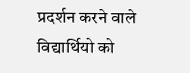प्रदर्शन करने वाले विद्यार्थियो को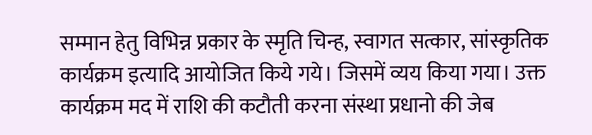सम्मान हेतु विभिन्न प्रकार के स्मृति चिन्ह, स्वागत सत्कार, सांस्कृतिक कार्यक्रम इत्यादि आयोजित किये गये। जिसमें व्यय किया गया। उक्त कार्यक्रम मद में राशि की कटौती करना संस्था प्रधानो की जेब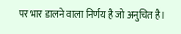पर भार डालने वाला निर्णय है जो अनुचित है।